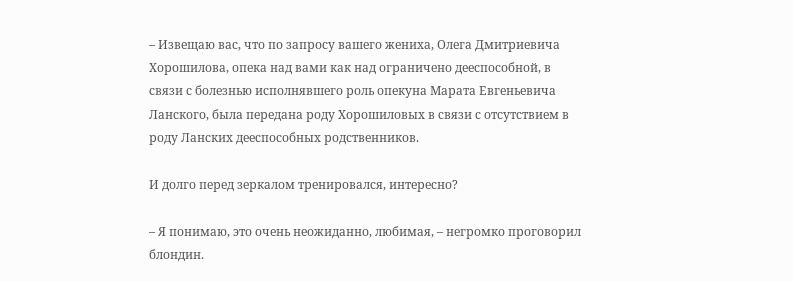– Извещаю вас, что по запросу вашего жениха, Олега Дмитриевича Хорошилова, опека над вами как над ограничено дееспособной, в связи с болезнью исполнявшего роль опекуна Марата Евгеньевича Ланского, была передана роду Хорошиловых в связи с отсутствием в роду Ланских дееспособных родственников.

И долго перед зеркалом тренировался, интересно?

– Я понимаю, это очень неожиданно, любимая, – негромко проговорил блондин.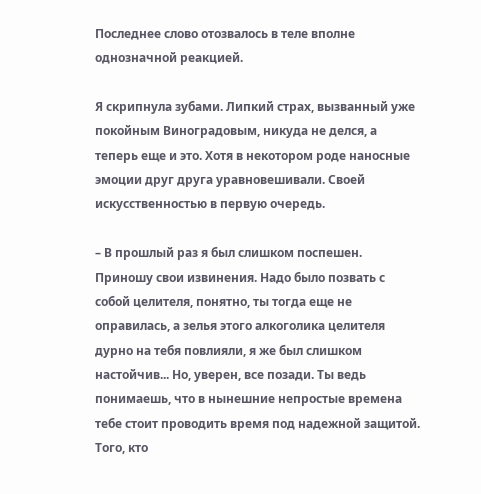Последнее слово отозвалось в теле вполне однозначной реакцией.

Я скрипнула зубами. Липкий страх, вызванный уже покойным Виноградовым, никуда не делся, а теперь еще и это. Хотя в некотором роде наносные эмоции друг друга уравновешивали. Своей искусственностью в первую очередь.

– В прошлый раз я был слишком поспешен. Приношу свои извинения. Надо было позвать с собой целителя, понятно, ты тогда еще не оправилась, а зелья этого алкоголика целителя дурно на тебя повлияли, я же был слишком настойчив... Но, уверен, все позади. Ты ведь понимаешь, что в нынешние непростые времена тебе стоит проводить время под надежной защитой. Того, кто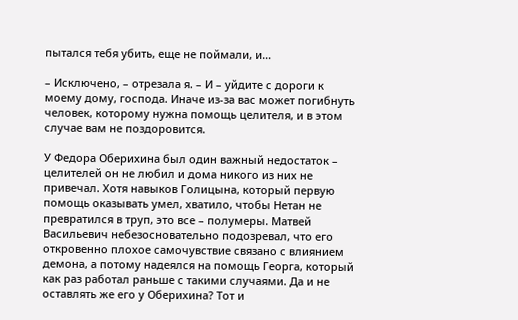пытался тебя убить, еще не поймали, и…

– Исключено, – отрезала я. – И – уйдите с дороги к моему дому, господа. Иначе из-за вас может погибнуть человек, которому нужна помощь целителя, и в этом случае вам не поздоровится.

У Федора Оберихина был один важный недостаток – целителей он не любил и дома никого из них не привечал. Хотя навыков Голицына, который первую помощь оказывать умел, хватило, чтобы Нетан не превратился в труп, это все – полумеры. Матвей Васильевич небезосновательно подозревал, что его откровенно плохое самочувствие связано с влиянием демона, а потому надеялся на помощь Георга, который как раз работал раньше с такими случаями. Да и не оставлять же его у Оберихина? Тот и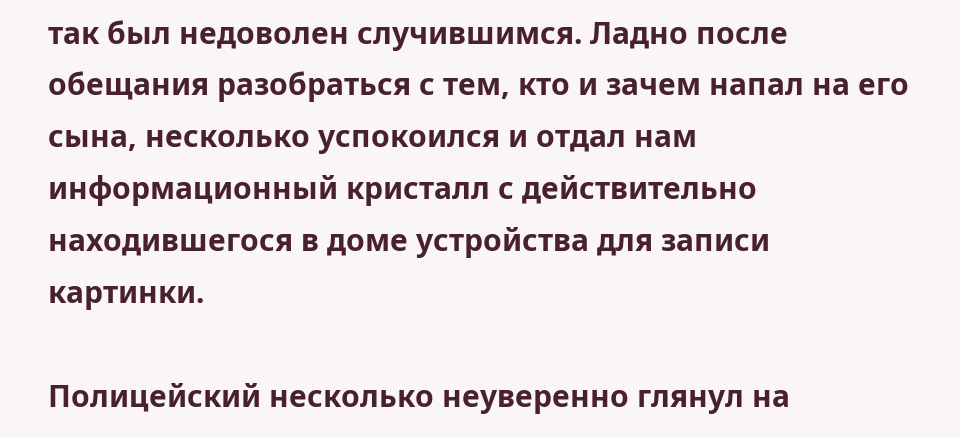так был недоволен случившимся. Ладно после обещания разобраться с тем, кто и зачем напал на его сына, несколько успокоился и отдал нам информационный кристалл с действительно находившегося в доме устройства для записи картинки.

Полицейский несколько неуверенно глянул на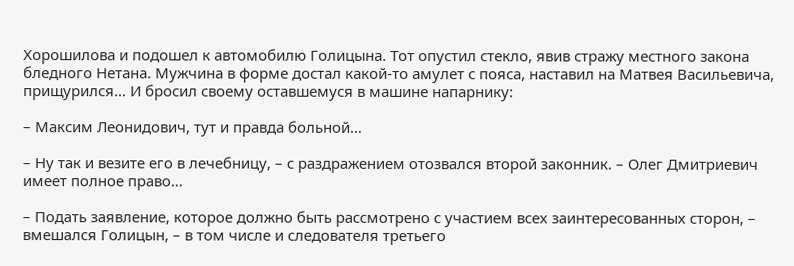Хорошилова и подошел к автомобилю Голицына. Тот опустил стекло, явив стражу местного закона бледного Нетана. Мужчина в форме достал какой-то амулет с пояса, наставил на Матвея Васильевича, прищурился… И бросил своему оставшемуся в машине напарнику:

– Максим Леонидович, тут и правда больной…

– Ну так и везите его в лечебницу, – с раздражением отозвался второй законник. – Олег Дмитриевич имеет полное право…

– Подать заявление, которое должно быть рассмотрено с участием всех заинтересованных сторон, – вмешался Голицын, – в том числе и следователя третьего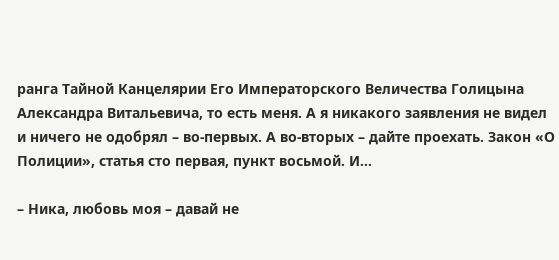ранга Тайной Канцелярии Его Императорского Величества Голицына Александра Витальевича, то есть меня. А я никакого заявления не видел и ничего не одобрял – во-первых. А во-вторых – дайте проехать. Закон «О Полиции», статья сто первая, пункт восьмой. И…

– Ника, любовь моя – давай не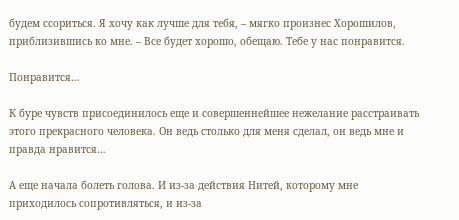будем ссориться. Я хочу как лучше для тебя, – мягко произнес Хорошилов, приблизившись ко мне. – Все будет хорошо, обещаю. Тебе у нас понравится.

Понравится…

К буре чувств присоединилось еще и совершеннейшее нежелание расстраивать этого прекрасного человека. Он ведь столько для меня сделал, он ведь мне и правда нравится…

А еще начала болеть голова. И из-за действия Нитей, которому мне приходилось сопротивляться, и из-за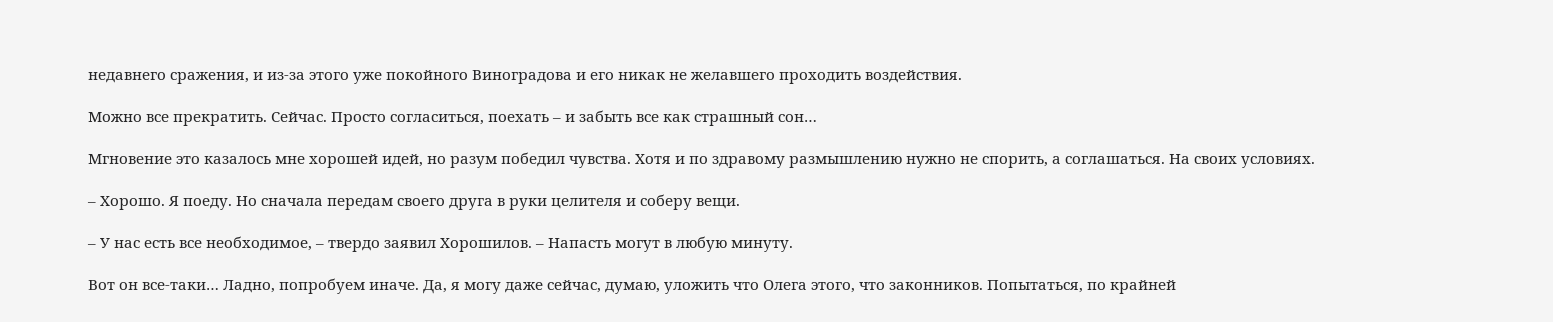недавнего сражения, и из-за этого уже покойного Виноградова и его никак не желавшего проходить воздействия.

Можно все прекратить. Сейчас. Просто согласиться, поехать – и забыть все как страшный сон…

Мгновение это казалось мне хорошей идей, но разум победил чувства. Хотя и по здравому размышлению нужно не спорить, а соглашаться. На своих условиях.

– Хорошо. Я поеду. Но сначала передам своего друга в руки целителя и соберу вещи.

– У нас есть все необходимое, – твердо заявил Хорошилов. – Напасть могут в любую минуту.

Вот он все-таки… Ладно, попробуем иначе. Да, я могу даже сейчас, думаю, уложить что Олега этого, что законников. Попытаться, по крайней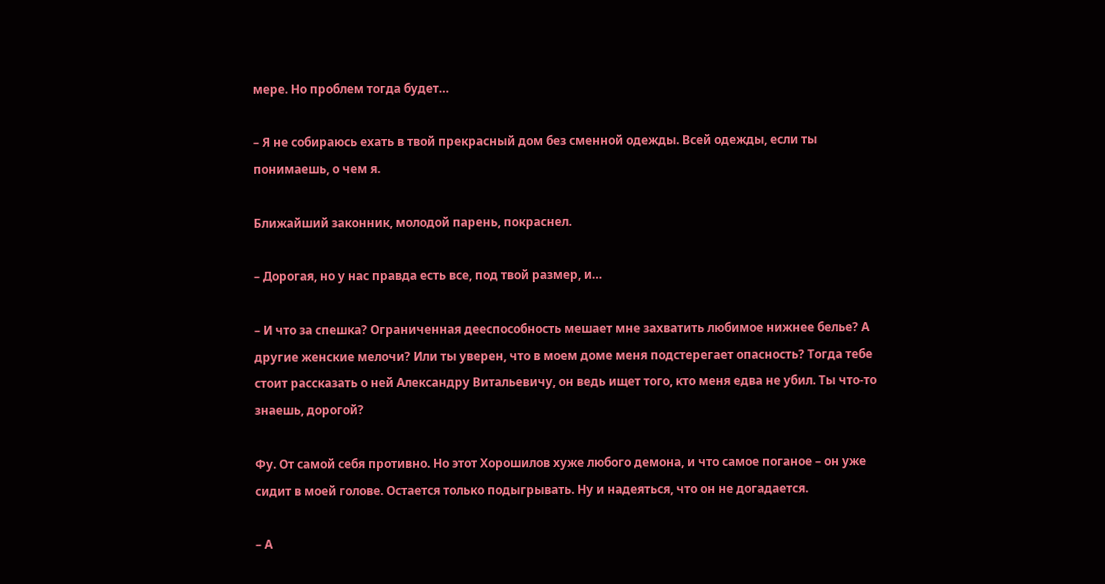мере. Но проблем тогда будет…

– Я не собираюсь ехать в твой прекрасный дом без сменной одежды. Всей одежды, если ты понимаешь, о чем я.

Ближайший законник, молодой парень, покраснел.

– Дорогая, но у нас правда есть все, под твой размер, и…

– И что за спешка? Ограниченная дееспособность мешает мне захватить любимое нижнее белье? А другие женские мелочи? Или ты уверен, что в моем доме меня подстерегает опасность? Тогда тебе стоит рассказать о ней Александру Витальевичу, он ведь ищет того, кто меня едва не убил. Ты что-то знаешь, дорогой?

Фу. От самой себя противно. Но этот Хорошилов хуже любого демона, и что самое поганое – он уже сидит в моей голове. Остается только подыгрывать. Ну и надеяться, что он не догадается.

– А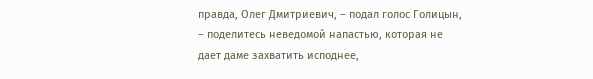правда, Олег Дмитриевич, – подал голос Голицын, – поделитесь неведомой напастью, которая не дает даме захватить исподнее,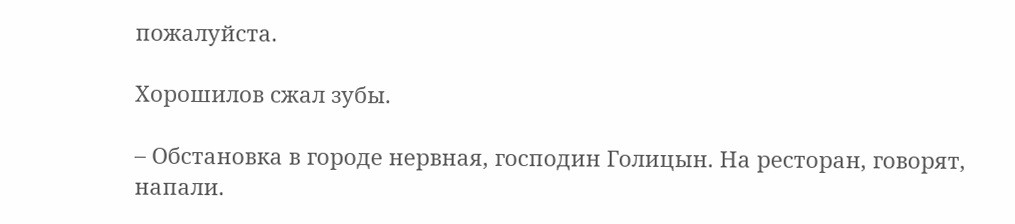пожалуйста.

Хорошилов сжал зубы.

– Обстановка в городе нервная, господин Голицын. На ресторан, говорят, напали.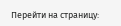Перейти на страницу: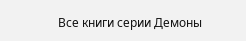Все книги серии Демоны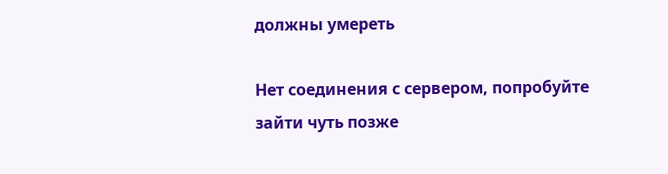должны умереть

Нет соединения с сервером, попробуйте зайти чуть позже